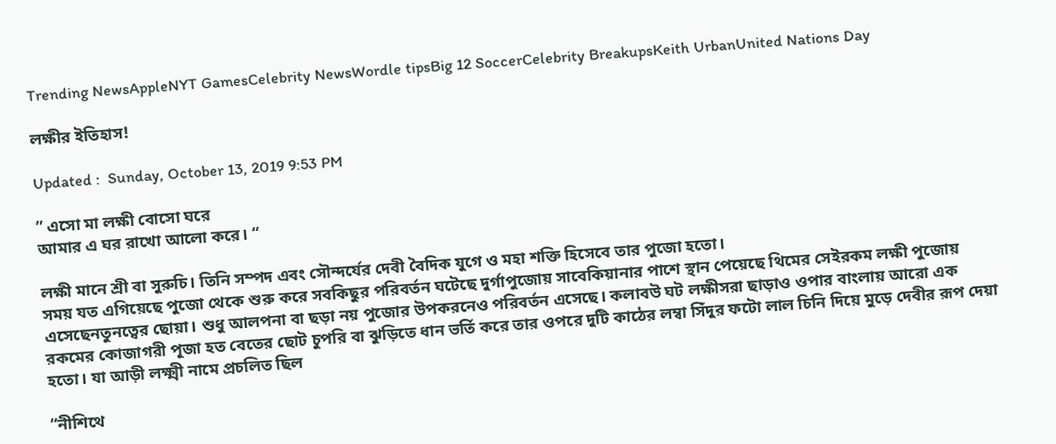Trending NewsAppleNYT GamesCelebrity NewsWordle tipsBig 12 SoccerCelebrity BreakupsKeith UrbanUnited Nations Day

লক্ষীর ইতিহাস!

Updated :  Sunday, October 13, 2019 9:53 PM

” এসো মা লক্ষী বোসো ঘরে
আমার এ ঘর রাখো আলো করে। “

লক্ষী মানে শ্রী বা সুরুচি। তিনি সম্পদ এবং সৌন্দর্যের দেবী বৈদিক যুগে ও মহা শক্তি হিসেবে তার পুজো হতো।
সময় যত এগিয়েছে পুজো থেকে শুরু করে সবকিছুর পরিবর্তন ঘটেছে দুর্গাপুজোয় সাবেকিয়ানার পাশে স্থান পেয়েছে থিমের সেইরকম লক্ষী পুজোয় এসেছেনতুনত্বের ছোয়া। শুধু আলপনা বা ছড়া নয় পুজোর উপকরনেও পরিবর্তন এসেছে। কলাবউ ঘট লক্ষীসরা ছাড়াও ওপার বাংলায় আরো এক রকমের কোজাগরী পূজা হত বেতের ছোট চুপরি বা ঝুড়িতে ধান ভর্তি করে তার ওপরে দুটি কাঠের লম্বা সিঁদুর ফটো লাল চিনি দিয়ে মুড়ে দেবীর রূপ দেয়া হতো। যা আড়ী লক্ষ্মী নামে প্রচলিত ছিল

“নীশিথে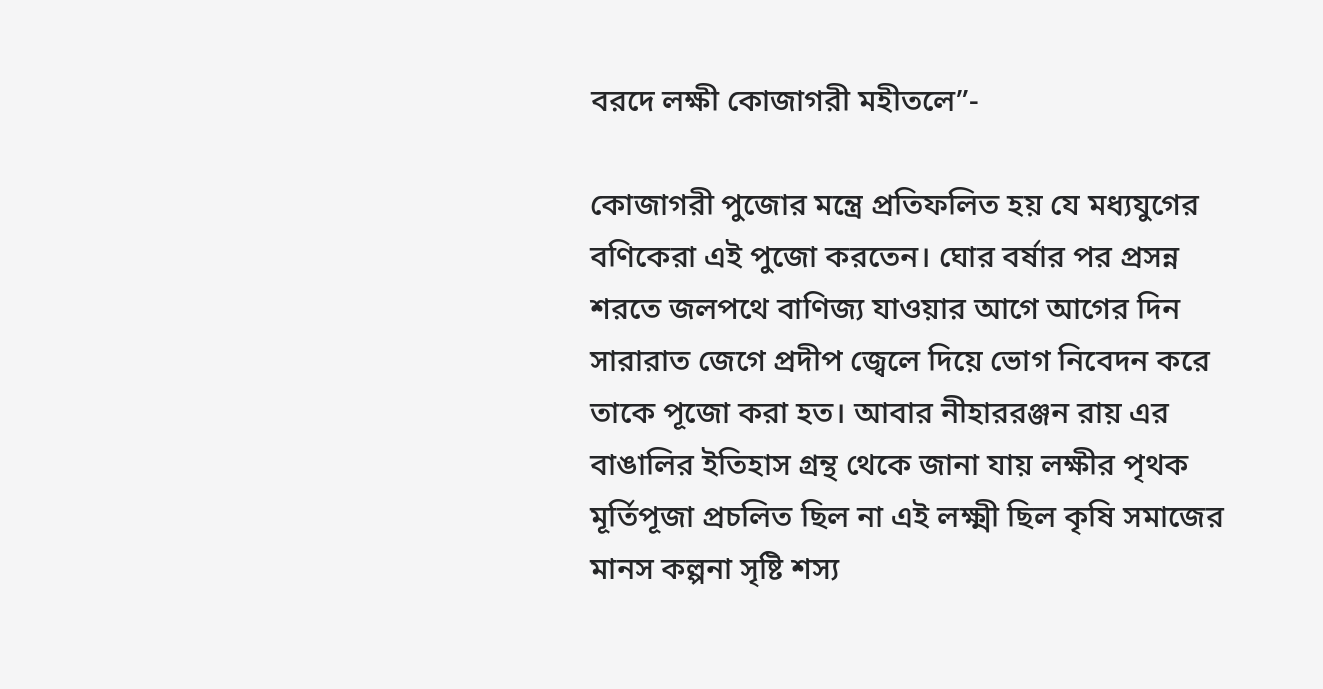বরদে লক্ষী কোজাগরী মহীতলে”-

কোজাগরী পুজোর মন্ত্রে প্রতিফলিত হয় যে মধ্যযুগের বণিকেরা এই পুজো করতেন। ঘোর বর্ষার পর প্রসন্ন শরতে জলপথে বাণিজ্য যাওয়ার আগে আগের দিন সারারাত জেগে প্রদীপ জ্বেলে দিয়ে ভোগ নিবেদন করে তাকে পূজো করা হত। আবার নীহাররঞ্জন রায় এর বাঙালির ইতিহাস গ্রন্থ থেকে জানা যায় লক্ষীর পৃথক মূর্তিপূজা প্রচলিত ছিল না এই লক্ষ্মী ছিল কৃষি সমাজের মানস কল্পনা সৃষ্টি শস্য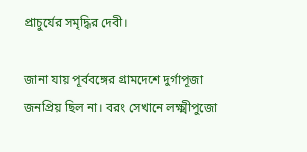প্রাচুর্যের সমৃদ্ধির দেবী।

জানা যায় পূর্ববঙ্গের গ্রামদেশে দুর্গাপূজা জনপ্রিয় ছিল না। বরং সেখানে লক্ষ্মীপুজো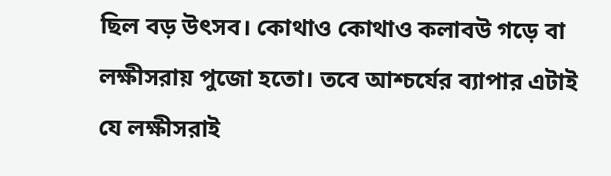ছিল বড় উৎসব। কোথাও কোথাও কলাবউ গড়ে বা লক্ষীসরায় পুজো হতো। তবে আশ্চর্যের ব্যাপার এটাই যে লক্ষীসরাই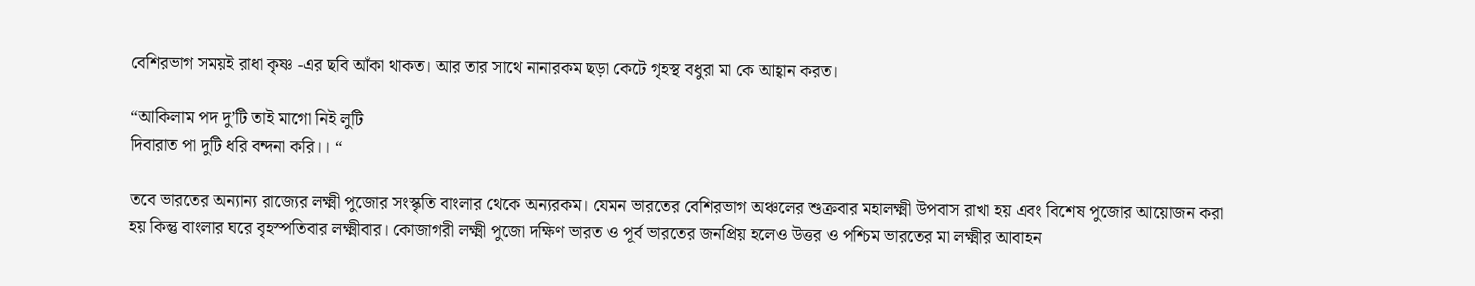বেশিরভাগ সময়ই রাধা কৃষ্ণ -এর ছবি আঁকা থাকত। আর তার সাথে নানারকম ছড়া কেটে গৃহস্থ বধুরা মা কে আহ্বান করত।

“আকিলাম পদ দু’টি তাই মাগো নিই লুটি
দিবারাত পা দুটি ধরি বন্দনা করি।। “

তবে ভারতের অন্যান্য রাজ্যের লক্ষ্মী পুজোর সংস্কৃতি বাংলার থেকে অন্যরকম। যেমন ভারতের বেশিরভাগ অঞ্চলের শুক্রবার মহালক্ষ্মী উপবাস রাখা হয় এবং বিশেষ পুজোর আয়োজন করা হয় কিন্তু বাংলার ঘরে বৃহস্পতিবার লক্ষ্মীবার। কোজাগরী লক্ষ্মী পুজো দক্ষিণ ভারত ও পূর্ব ভারতের জনপ্রিয় হলেও উত্তর ও পশ্চিম ভারতের মা লক্ষ্মীর আবাহন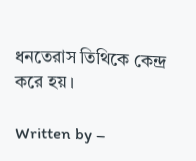ধনতেরাস তিথিকে কেন্দ্র করে হয়।

Written by –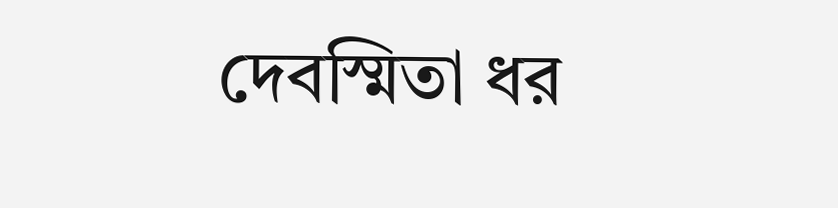দেবস্মিতা ধর